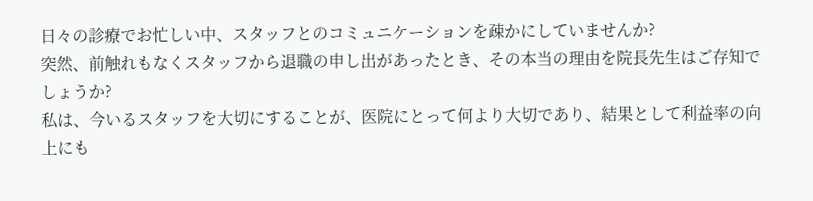日々の診療でお忙しい中、スタッフとのコミュニケーションを疎かにしていませんか?
突然、前触れもなくスタッフから退職の申し出があったとき、その本当の理由を院長先生はご存知でしょうか?
私は、今いるスタッフを大切にすることが、医院にとって何より大切であり、結果として利益率の向上にも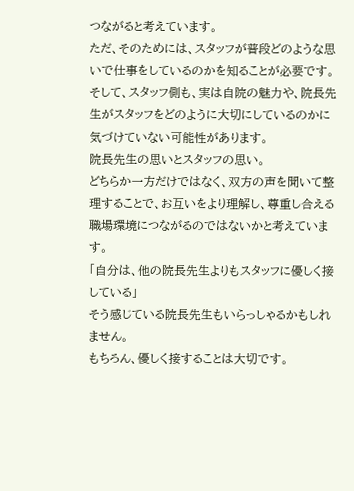つながると考えています。
ただ、そのためには、スタッフが普段どのような思いで仕事をしているのかを知ることが必要です。
そして、スタッフ側も、実は自院の魅力や、院長先生がスタッフをどのように大切にしているのかに気づけていない可能性があります。
院長先生の思いとスタッフの思い。
どちらか一方だけではなく、双方の声を聞いて整理することで、お互いをより理解し、尊重し合える職場環境につながるのではないかと考えています。
「自分は、他の院長先生よりもスタッフに優しく接している」
そう感じている院長先生もいらっしゃるかもしれません。
もちろん、優しく接することは大切です。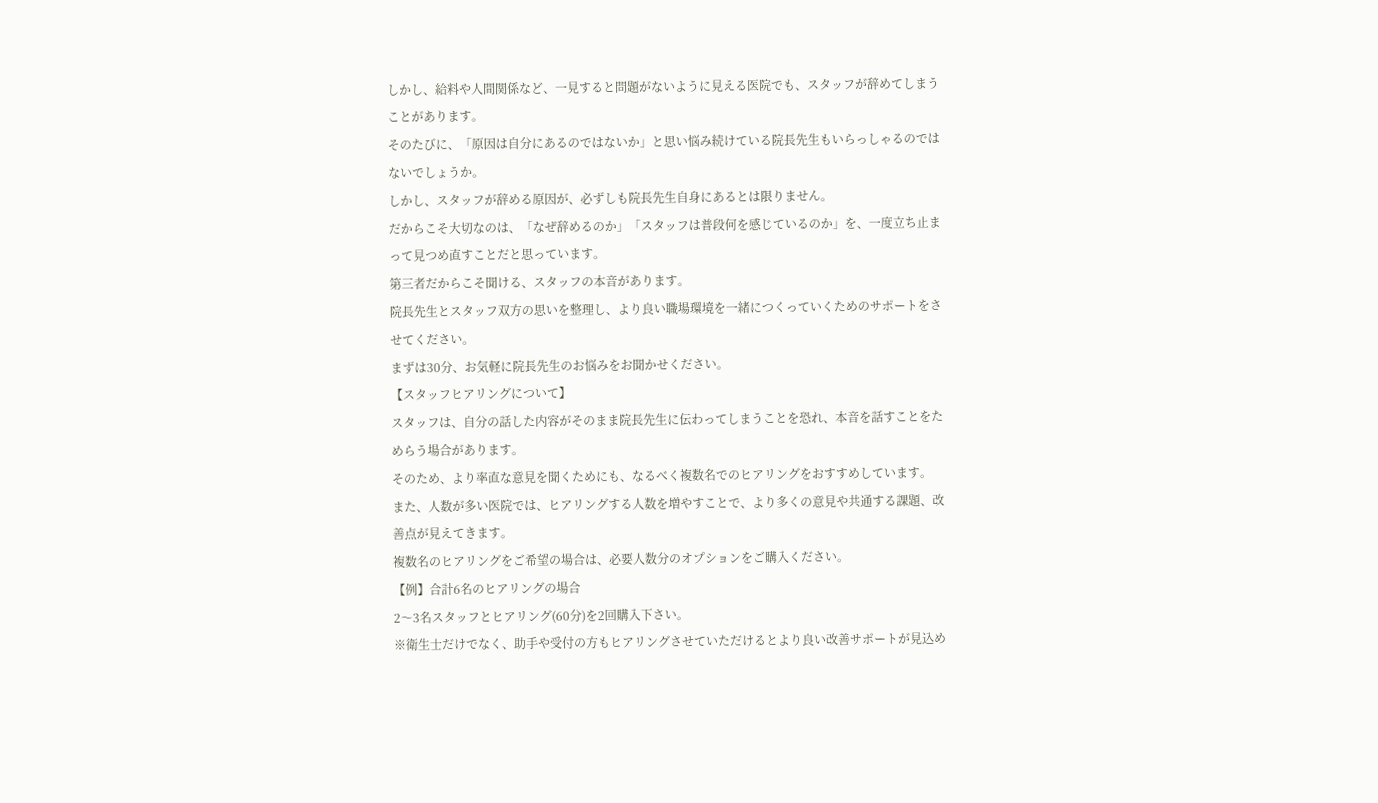しかし、給料や人間関係など、一見すると問題がないように見える医院でも、スタッフが辞めてしまうことがあります。
そのたびに、「原因は自分にあるのではないか」と思い悩み続けている院長先生もいらっしゃるのではないでしょうか。
しかし、スタッフが辞める原因が、必ずしも院長先生自身にあるとは限りません。
だからこそ大切なのは、「なぜ辞めるのか」「スタッフは普段何を感じているのか」を、一度立ち止まって見つめ直すことだと思っています。
第三者だからこそ聞ける、スタッフの本音があります。
院長先生とスタッフ双方の思いを整理し、より良い職場環境を一緒につくっていくためのサポートをさせてください。
まずは30分、お気軽に院長先生のお悩みをお聞かせください。
【スタッフヒアリングについて】
スタッフは、自分の話した内容がそのまま院長先生に伝わってしまうことを恐れ、本音を話すことをためらう場合があります。
そのため、より率直な意見を聞くためにも、なるべく複数名でのヒアリングをおすすめしています。
また、人数が多い医院では、ヒアリングする人数を増やすことで、より多くの意見や共通する課題、改善点が見えてきます。
複数名のヒアリングをご希望の場合は、必要人数分のオプションをご購入ください。
【例】合計6名のヒアリングの場合
2〜3名スタッフとヒアリング(60分)を2回購入下さい。
※衛生士だけでなく、助手や受付の方もヒアリングさせていただけるとより良い改善サポートが見込め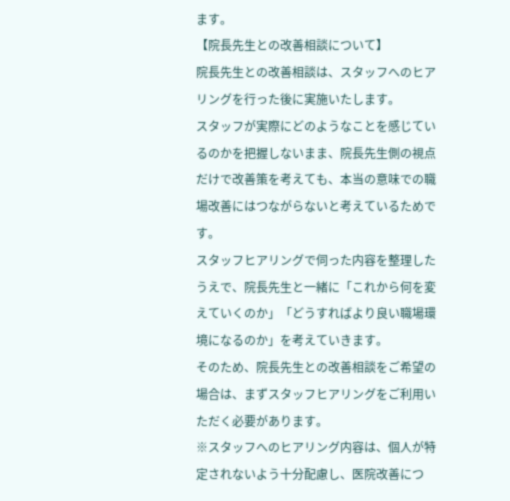ます。
【院長先生との改善相談について】
院長先生との改善相談は、スタッフへのヒアリングを行った後に実施いたします。
スタッフが実際にどのようなことを感じているのかを把握しないまま、院長先生側の視点だけで改善策を考えても、本当の意味での職場改善にはつながらないと考えているためです。
スタッフヒアリングで伺った内容を整理したうえで、院長先生と一緒に「これから何を変えていくのか」「どうすればより良い職場環境になるのか」を考えていきます。
そのため、院長先生との改善相談をご希望の場合は、まずスタッフヒアリングをご利用いただく必要があります。
※スタッフへのヒアリング内容は、個人が特定されないよう十分配慮し、医院改善につ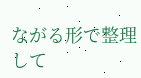ながる形で整理して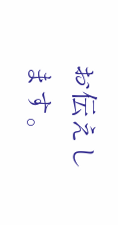お伝えします。